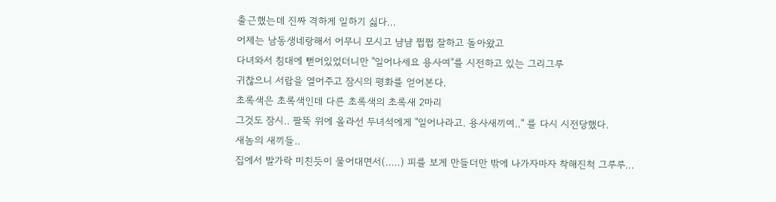출근했는데 진짜 격하게 일하기 싫다...
어제는 남동생네랑해서 어무니 모시고 냠냠 쩝쩝 잘하고 돌아왔고
다녀와서 침대에 뻗어있었더니만 "일어나세요 용사여"를 시전하고 있는 그리그루
귀찮으니 서랍을 열어주고 잠시의 평화를 얻어본다.
초록색은 초록색인데 다른 초록색의 초록새 2마리
그것도 잠시.. 팔뚝 위에 올라선 두녀석에게 "일어나라고. 용사새끼여.." 를 다시 시전당했다.
새놈의 새끼들..
집에서 발가락 미친듯이 물어대면서(.....) 피를 보게 만들더만 밖에 나가자마자 착해진척 그루루...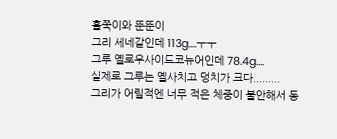홀쭉이와 뚠뚠이
그리 세네갈인데 113g....ㅜㅜ
그루 옐로우사이드코뉴어인데 78.4g....
실제로 그루는 옐사치고 덩치가 크다.........
그리가 어릴적엔 너무 적은 체중이 불안해서 동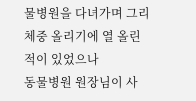물병원을 다녀가며 그리 체중 올리기에 열 올린적이 있었으나
동물병원 원장님이 사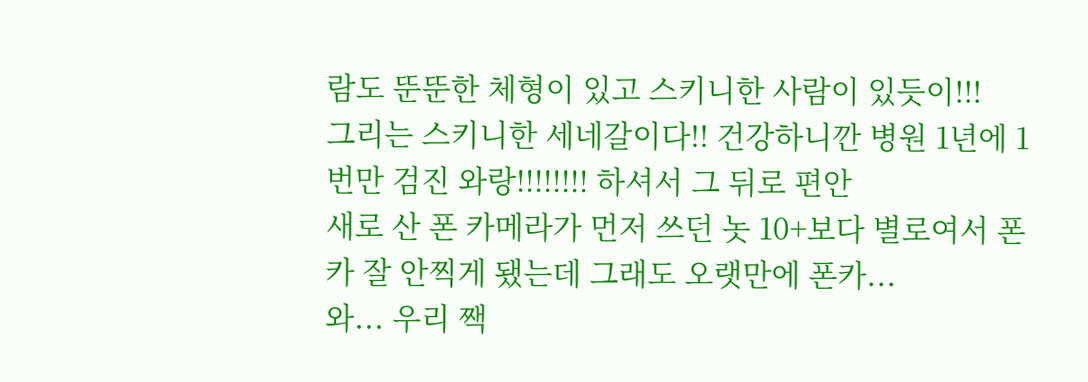람도 뚠뚠한 체형이 있고 스키니한 사람이 있듯이!!!
그리는 스키니한 세네갈이다!! 건강하니깐 병원 1년에 1번만 검진 와랑!!!!!!!! 하셔서 그 뒤로 편안
새로 산 폰 카메라가 먼저 쓰던 놋 10+보다 별로여서 폰카 잘 안찍게 됐는데 그래도 오랫만에 폰카...
와... 우리 짹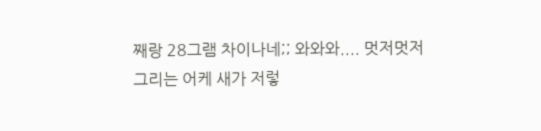째랑 28그램 차이나네;; 와와와.... 멋저멋저
그리는 어케 새가 저렇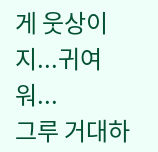게 웃상이지...귀여워...
그루 거대하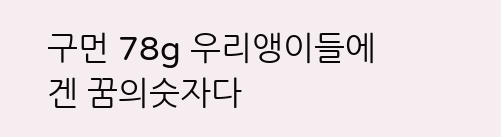구먼 78g 우리앵이들에겐 꿈의숫자다